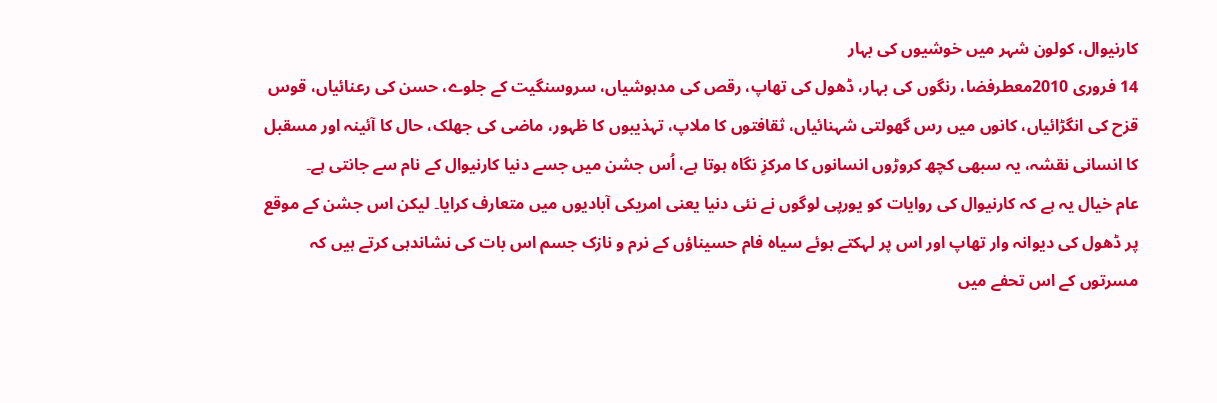کارنیوال، کولون شہر میں خوشیوں کی بہار
14 فروری 2010معطرفضا، رنگوں کی بہار، ڈھول کی تھاپ، رقص کی مدہوشیاں، سروسنگیت کے جلوے، حسن کی رعنائیاں، قوس قزح کی انگڑائیاں، کانوں میں رس گھولتی شہنائیاں، ثقافتوں کا ملاپ، تہذیبوں کا ظہور، ماضی کی جھلک، حال کا آئینہ اور مسقبل کا انسانی نقشہ، یہ سبھی کچھ کروڑوں انسانوں کا مرکزِ نگاہ ہوتا ہے، اُس جشن میں جسے دنیا کارنیوال کے نام سے جانتی ہے۔
عام خیال یہ ہے کہ کارنیوال کی روایات کو یورپی لوگوں نے نئی دنیا یعنی امریکی آبادیوں میں متعارف کرایا۔ لیکن اس جشن کے موقع پر ڈھول کی دیوانہ وار تھاپ اور اس پر لہکتے ہوئے سیاہ فام حسیناؤں کے نرم و نازک جسم اس بات کی نشاندہی کرتے ہیں کہ مسرتوں کے اس تحفے میں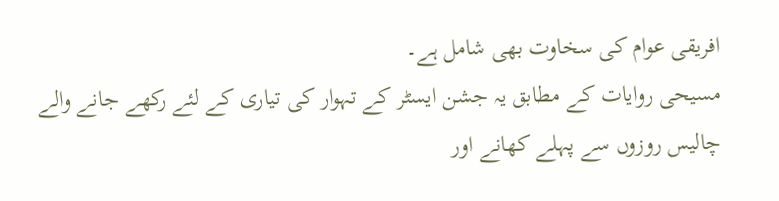افریقی عوام کی سخاوت بھی شامل ہے۔
مسیحی روایات کے مطابق یہ جشن ایسٹر کے تہوار کی تیاری کے لئے رکھے جانے والے چالیس روزوں سے پہلے کھانے اور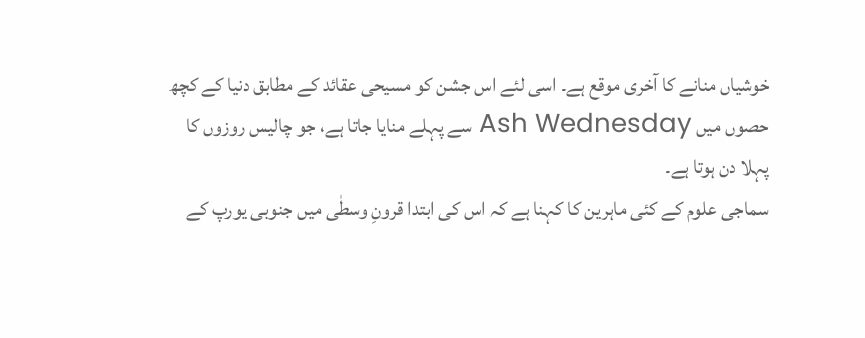خوشیاں منانے کا آخری موقع ہے۔ اسی لئے اس جشن کو مسیحی عقائد کے مطابق دنیا کے کچھ حصوں میں Ash Wednesday سے پہلے منایا جاتا ہے، جو چالیس روزوں کا پہلا دن ہوتا ہے۔
سماجی علوم کے کئی ماہرین کا کہنا ہے کہ اس کی ابتدا قرونِ وسطٰی میں جنوبی یورپ کے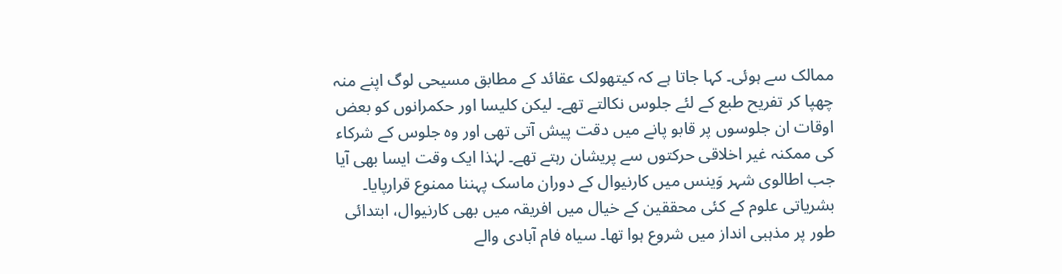ممالک سے ہوئی۔ کہا جاتا ہے کہ کیتھولک عقائد کے مطابق مسیحی لوگ اپنے منہ چھپا کر تفریح طبع کے لئے جلوس نکالتے تھے۔ لیکن کلیسا اور حکمرانوں کو بعض اوقات ان جلوسوں پر قابو پانے میں دقت پیش آتی تھی اور وہ جلوس کے شرکاء کی ممکنہ غیر اخلاقی حرکتوں سے پریشان رہتے تھے۔ لہٰذا ایک وقت ایسا بھی آیا جب اطالوی شہر وَینس میں کارنیوال کے دوران ماسک پہننا ممنوع قرارپایا۔
بشریاتی علوم کے کئی محققین کے خیال میں افریقہ میں بھی کارنیوال، ابتدائی طور پر مذہبی انداز میں شروع ہوا تھا۔ سیاہ فام آبادی والے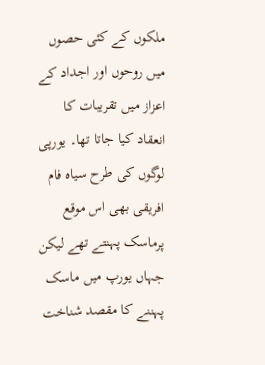ملکوں کے کئی حصوں میں روحوں اور اجداد کے اعزاز میں تقریبات کا انعقاد کیا جاتا تھا۔ یورپی لوگوں کی طرح سیاہ فام افریقی بھی اس موقع پرماسک پہنتے تھے لیکن جہاں یورپ میں ماسک پہننے کا مقصد شناخت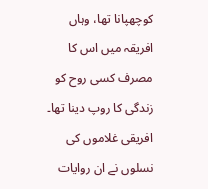کوچھپانا تھا، وہاں افریقہ میں اس کا مصرف کسی روح کو زندگی کا روپ دینا تھا۔ افریقی غلاموں کی نسلوں نے ان روایات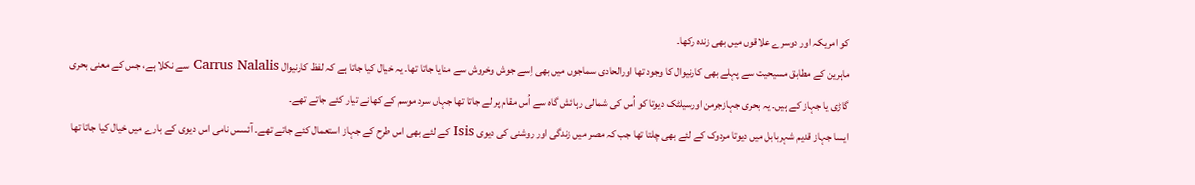کو امریکہ اور دوسرے علاقوں میں بھی زندہ رکھا۔
ماہرین کے مطابق مسیحیت سے پہلے بھی کارنیوال کا وجود تھا اورالحادی سماجوں میں بھی اِسے جوش وخروش سے منایا جاتا تھا۔ یہ خیال کیا جاتا ہے کہ لفظ کارنیوال Carrus Nalalis سے نکلا ہے، جس کے معنی بحری گاڑی یا جہاز کے ہیں۔ یہ بحری جہازجرمن اورسیلٹک دیوتا کو اُس کی شمالی رہائش گاہ سے اُس مقام پر لے جاتا تھا جہاں سرد موسم کے کھانے تیار کئے جاتے تھے۔
ایسا جہاز قدیم شہربابل میں دیوتا مردوک کے لئے بھی چلتا تھا جب کہ مصر میں زندگی اور روشنی کی دیوی Isis کے لئے بھی اس طرح کے جہاز استعمال کئے جاتے تھے۔ آئسس نامی اس دیوی کے بارے میں خیال کیا جاتا تھا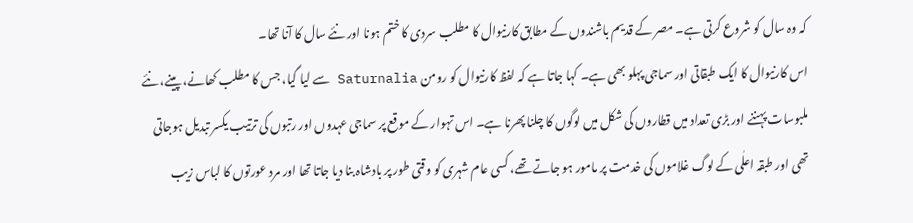کہ وہ سال کو شروع کرتی ہے۔ مصر کے قدیم باشندوں کے مطابق کارنیوال کا مطلب سردی کا ختم ہونا اور نئے سال کا آنا تھا۔
اس کارنیوال کا ایک طبقاتی اور سماجی پہلو بھی ہے۔ کہا جاتا ہے کہ لفظ کارنیوال کو رومن Saturnalia سے لیا گیا، جس کا مطلب کھانے، پینے، نئے ملبوسات پہننے اور بڑی تعداد میں قطاروں کی شکل میں لوگوں کا چلنا پھرنا ہے۔ اس تہوار کے موقع پر سماجی عہدوں اور رتبوں کی ترتیب یکسر تبدیل ہوجاتی تھی اور طبقہ اعلٰی کے لوگ غلاموں کی خدمت پر مامور ہو جاتے تھے، کسی عام شہری کو وقتی طور پر بادشاہ بنا دیا جاتا تھا اور مرد عورتوں کا لباس زیب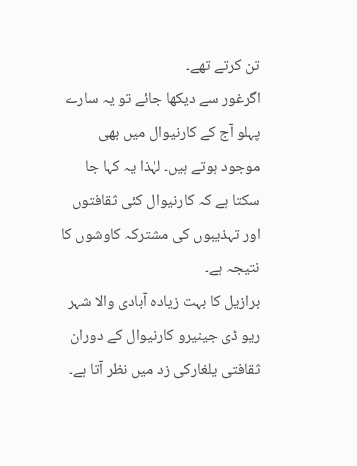تن کرتے تھے۔
اگرغور سے دیکھا جائے تو یہ سارے پہلو آج کے کارنیوال میں بھی موجود ہوتے ہیں۔ لہٰذا یہ کہا جا سکتا ہے کہ کارنیوال کئی ثقافتوں اور تہذیبوں کی مشترکہ کاوشوں کا نتیجہ ہے۔
برازیل کا بہت زیادہ آبادی والا شہر ریو ڈی جینیرو کارنیوال کے دوران ثقافتی یلغارکی زد میں نظر آتا ہے۔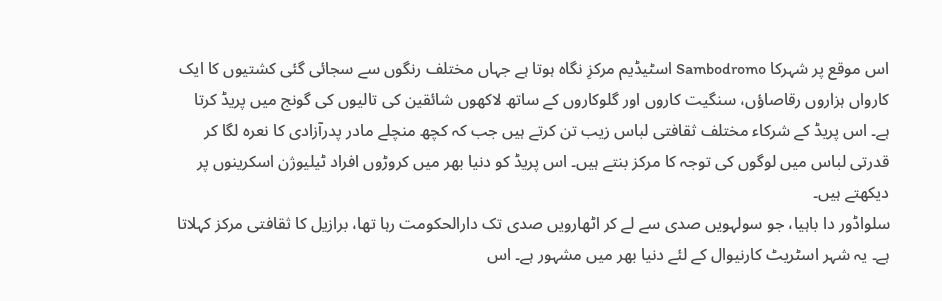اس موقع پر شہرکا Sambodromo اسٹیڈیم مرکزِ نگاہ ہوتا ہے جہاں مختلف رنگوں سے سجائی گئی کشتیوں کا ایک کارواں ہزاروں رقاصاؤں، سنگیت کاروں اور گلوکاروں کے ساتھ لاکھوں شائقین کی تالیوں کی گونج میں پریڈ کرتا ہے۔ اس پریڈ کے شرکاء مختلف ثقافتی لباس زیب تن کرتے ہیں جب کہ کچھ منچلے مادر پدرآزادی کا نعرہ لگا کر قدرتی لباس میں لوگوں کی توجہ کا مرکز بنتے ہیں۔ اس پریڈ کو دنیا بھر میں کروڑوں افراد ٹیلیوژن اسکرینوں پر دیکھتے ہیں۔
سلواڈور دا باہیا، جو سولہویں صدی سے لے کر اٹھارویں صدی تک دارالحکومت رہا تھا، برازیل کا ثقافتی مرکز کہلاتا ہے۔ یہ شہر اسٹریٹ کارنیوال کے لئے دنیا بھر میں مشہور ہے۔ اس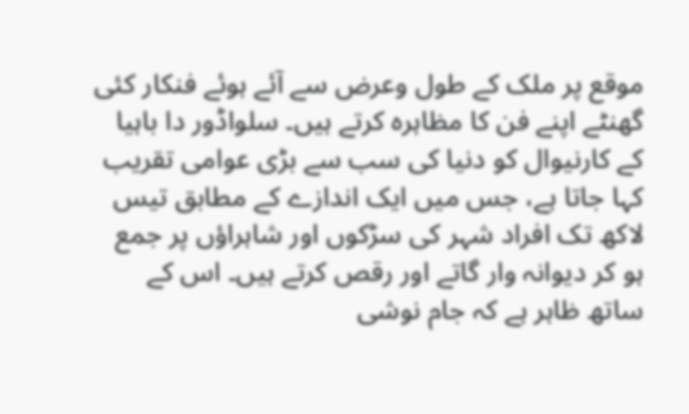موقع پر ملک کے طول وعرض سے آئے ہوئے فنکار کئی گھنٹے اپنے فن کا مظاہرہ کرتے ہیں۔ سلواڈور دا باہیا کے کارنیوال کو دنیا کی سب سے بڑی عوامی تقریب کہا جاتا ہے، جس میں ایک اندازے کے مطابق تیس لاکھ تک افراد شہر کی سڑکوں اور شاہراؤں پر جمع ہو کر دیوانہ وار گاتے اور رقص کرتے ہیں۔ اس کے ساتھ ظاہر ہے کہ جام نوشی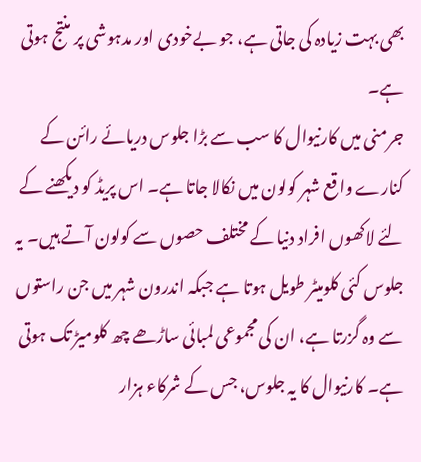بھی بہت زیادہ کی جاتی ہے، جو بےخودی اور مدہوشی پر منتج ہوتی ہے۔
جرمنی میں کارنیوال کا سب سے بڑا جلوس دریائے رائن کے کنارے واقع شہر کولون میں نکالا جاتا ہے۔ اس پریڈ کو دیکھنے کے لئے لاکھوں افراد دنیا کے مختلف حصوں سے کولون آتے ہیں۔ یہ جلوس کئی کلومیٹر طویل ہوتا ہے جبکہ اندرون شہر میں جن راستوں سے وہ گزرتا ہے، ان کی مجموعی لمبائی ساڑھے چھ کلومیڑ تک ہوتی ہے۔ کارنیوال کا یہ جلوس، جس کے شرکاء ہزار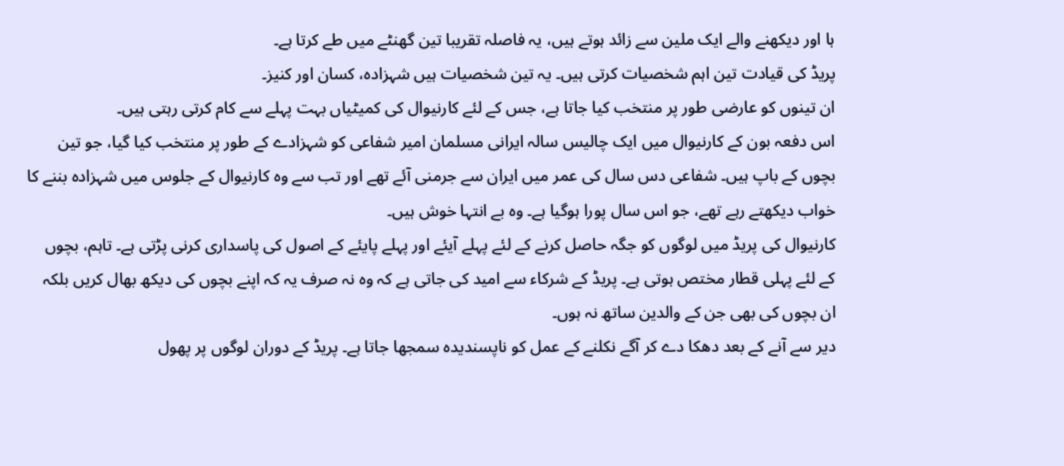ہا اور دیکھنے والے ایک ملین سے زائد ہوتے ہیں، یہ فاصلہ تقریبا تین گھنٹے میں طے کرتا ہے۔
پریڈ کی قیادت تین اہم شخصیات کرتی ہیں۔ یہ تین شخصیات ہیں شہزادہ، کسان اور کنیز۔
ان تینوں کو عارضی طور پر منتخب کیا جاتا ہے، جس کے لئے کارنیوال کی کمیٹیاں بہت پہلے سے کام کرتی رہتی ہیں۔
اس دفعہ بون کے کارنیوال میں ایک چالیس سالہ ایرانی مسلمان امیر شفاعی کو شہزادے کے طور پر منتخب کیا گیا، جو تین بچوں کے باپ ہیں۔ شفاعی دس سال کی عمر میں ایران سے جرمنی آئے تھے اور تب سے وہ کارنیوال کے جلوس میں شہزادہ بننے کا خواب دیکھتے رہے تھے، جو اس سال پورا ہوگیا ہے۔ وہ بے انتہا خوش ہیں۔
کارنیوال کی پریڈ میں لوگوں کو جگہ حاصل کرنے کے لئے پہلے آیئے اور پہلے پایئے کے اصول کی پاسداری کرنی پڑتی ہے۔ تاہم، بچوں کے لئے پہلی قطار مختص ہوتی ہے۔ پریڈ کے شرکاء سے امید کی جاتی ہے کہ وہ نہ صرف یہ کہ اپنے بچوں کی دیکھ بھال کریں بلکہ ان بچوں کی بھی جن کے والدین ساتھ نہ ہوں۔
دیر سے آنے کے بعد دھکا دے کر آگے نکلنے کے عمل کو ناپسندیدہ سمجھا جاتا ہے۔ پریڈ کے دوران لوگوں پر پھول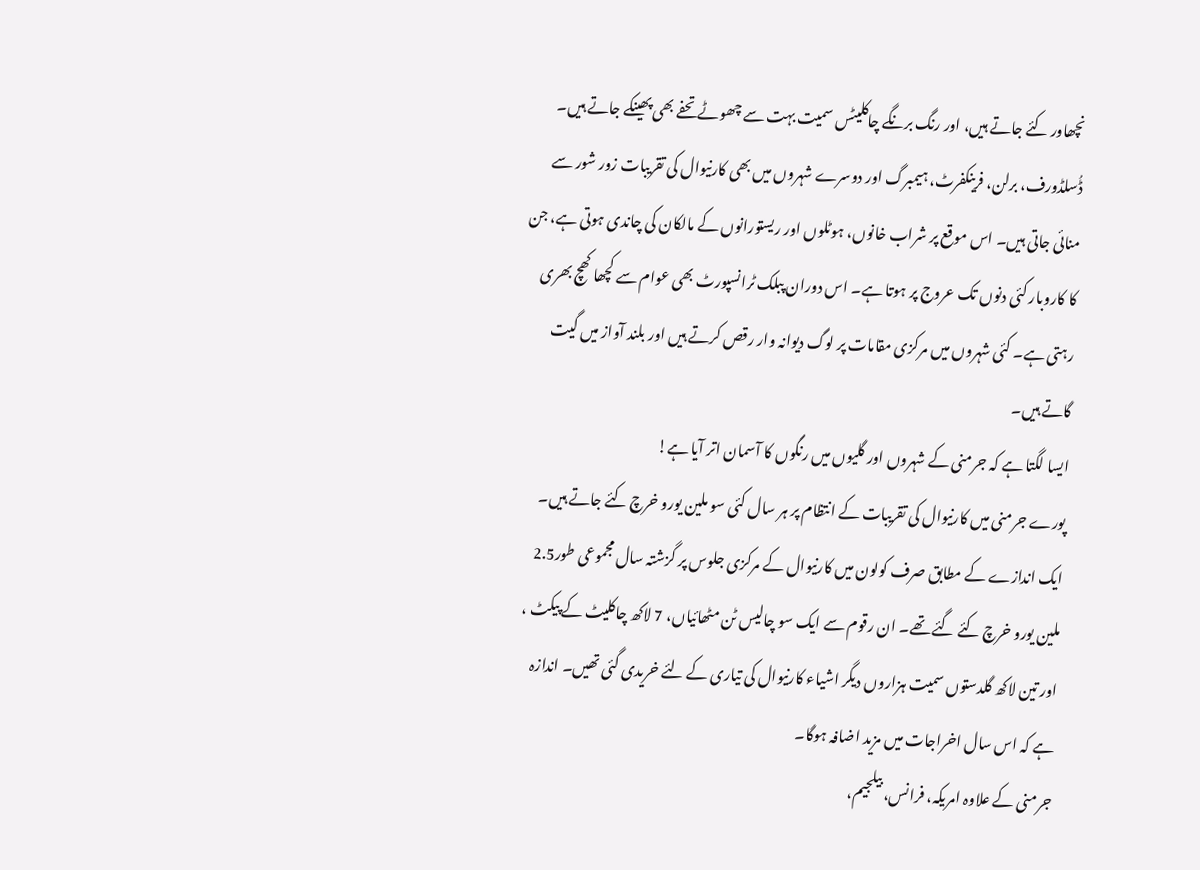نچھاور کئے جاتے ہیں، اور رنگ برنگے چاکلیٹس سمیت بہت سے چھوٹے تحفے بھی پھینکے جاتے ہیں۔
ڈُسلڈورف، برلن، فرینکفرٹ، ہیمبرگ اور دوسرے شہروں میں بھی کارنیوال کی تقریبات زور شور سے منائی جاتی ہیں۔ اس موقع پر شراب خانوں، ہوٹلوں اور ریستورانوں کے مالکان کی چاندی ہوتی ہے، جن کا کاروبار کئی دنوں تک عروج پر ہوتا ہے۔ اس دوران پبلک ٹرانسپورٹ بھی عوام سے کچھا کھچ بھری رہتی ہے۔ کئی شہروں میں مرکزی مقامات پر لوگ دیوانہ وار رقص کرتے ہیں اور بلند آواز میں گیت گاتے ہیں۔
ایسا لگتا ہے کہ جرمنی کے شہروں اور گلیوں میں رنگوں کا آسمان اتر آیا ہے!
پورے جرمنی میں کارنیوال کی تقریبات کے انتظام پر ہر سال کئی سو ملین یورو خرچ کئے جاتے ہیں۔ ایک اندازے کے مطابق صرف کولون میں کارنیوال کے مرکزی جلوس پر گزشتہ سال مجموعی طور2.5 ملین یورو خرچ کئے گئے تھے۔ ان رقوم سے ایک سو چالیس ٹن مٹھائیاں، 7 لاکھ چاکلیٹ کے پیکٹ ، اور تین لاکھ گلدستوں سمیت ہزاروں دیگر اشیاء کارنیوال کی تیاری کے لئے خریدی گئی تھیں۔ اندازہ ہے کہ اس سال اخراجات میں مزید اضافہ ہوگا۔
جرمنی کے علاوہ امریکہ، فرانس، بیلجیم،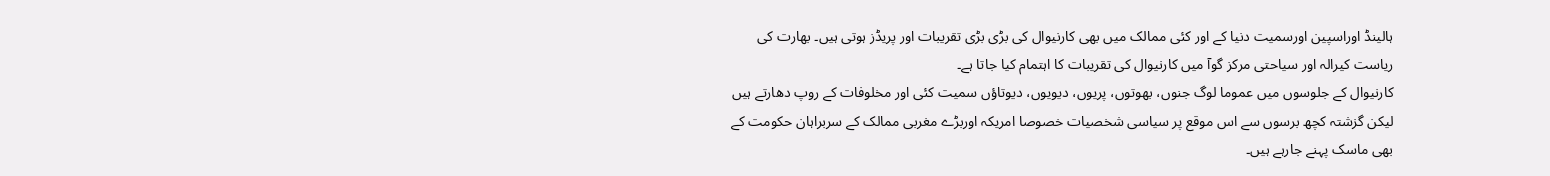ہالینڈ اوراسپین اورسمیت دنیا کے اور کئی ممالک میں بھی کارنیوال کی بڑی بڑی تقریبات اور پریڈز ہوتی ہیں۔ بھارت کی ریاست کیرالہ اور سیاحتی مرکز گوآ میں کارنیوال کی تقریبات کا اہتمام کیا جاتا ہے۔
کارنیوال کے جلوسوں میں عموما لوگ جنوں، بھوتوں، پریوں، دیویوں، دیوتاؤں سمیت کئی اور مخلوفات کے روپ دھارتے ہیں لیکن گزشتہ کچھ برسوں سے اس موقع پر سیاسی شخصیات خصوصا امریکہ اوربڑے مغربی ممالک کے سربراہان حکومت کے بھی ماسک پہنے جارہے ہیں۔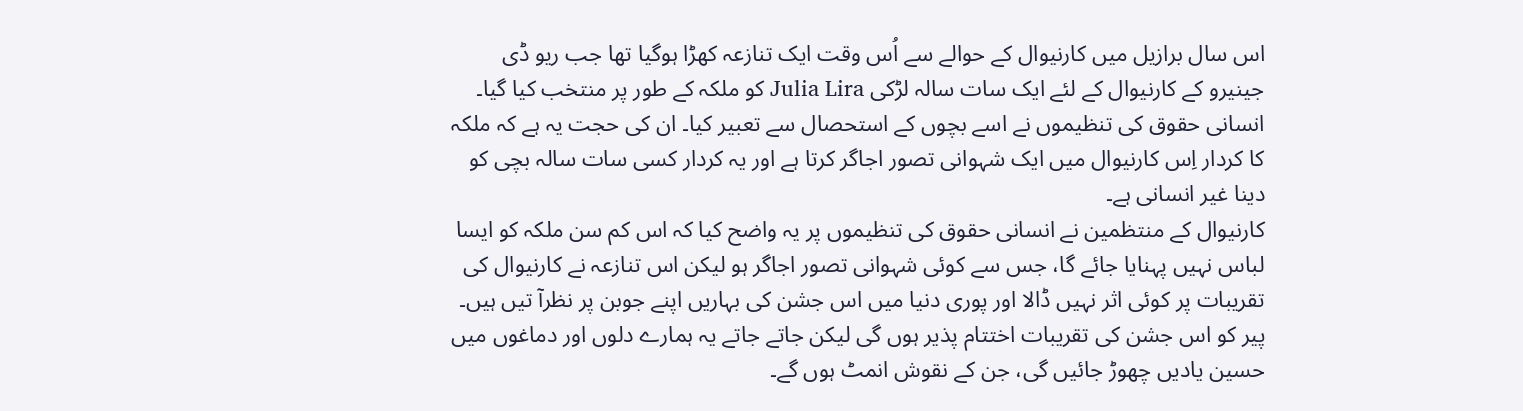اس سال برازیل میں کارنیوال کے حوالے سے اُس وقت ایک تنازعہ کھڑا ہوگیا تھا جب ریو ڈی جینیرو کے کارنیوال کے لئے ایک سات سالہ لڑکی Julia Lira کو ملکہ کے طور پر منتخب کیا گیا۔ انسانی حقوق کی تنظیموں نے اسے بچوں کے استحصال سے تعبیر کیا۔ ان کی حجت یہ ہے کہ ملکہ کا کردار اِس کارنیوال میں ایک شہوانی تصور اجاگر کرتا ہے اور یہ کردار کسی سات سالہ بچی کو دینا غیر انسانی ہے۔
کارنیوال کے منتظمین نے انسانی حقوق کی تنظیموں پر یہ واضح کیا کہ اس کم سن ملکہ کو ایسا لباس نہیں پہنایا جائے گا، جس سے کوئی شہوانی تصور اجاگر ہو لیکن اس تنازعہ نے کارنیوال کی تقریبات پر کوئی اثر نہیں ڈالا اور پوری دنیا میں اس جشن کی بہاریں اپنے جوبن پر نظرآ تیں ہیں۔ پیر کو اس جشن کی تقریبات اختتام پذیر ہوں گی لیکن جاتے جاتے یہ ہمارے دلوں اور دماغوں میں حسین یادیں چھوڑ جائیں گی، جن کے نقوش انمٹ ہوں گے۔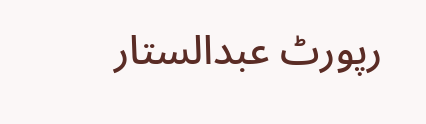رپورٹ عبدالستار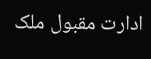ادارت مقبول ملک